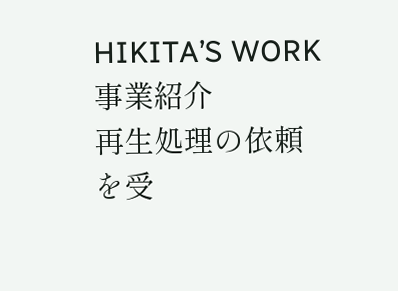HIKITA’S WORK 事業紹介
再生処理の依頼を受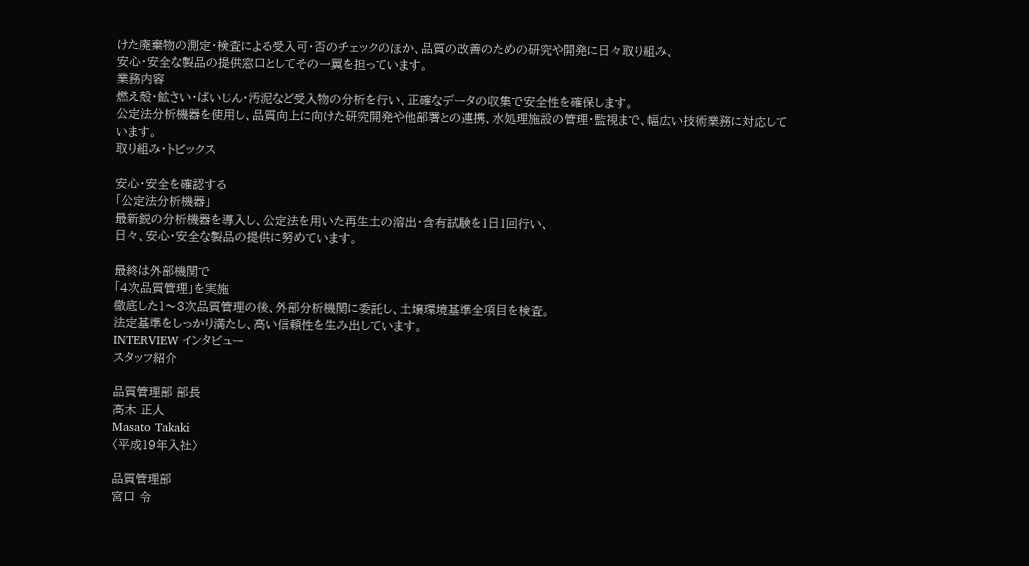けた廃棄物の測定・検査による受入可・否のチェックのほか、品質の改善のための研究や開発に日々取り組み、
安心・安全な製品の提供窓口としてその一翼を担っています。
業務内容
燃え殻・鉱さい・ばいじん・汚泥など受入物の分析を行い、正確なデータの収集で安全性を確保します。
公定法分析機器を使用し、品質向上に向けた研究開発や他部署との連携、水処理施設の管理・監視まで、幅広い技術業務に対応しています。
取り組み・トピックス

安心・安全を確認する
「公定法分析機器」
最新鋭の分析機器を導入し、公定法を用いた再生土の溶出・含有試験を1日1回行い、
日々、安心・安全な製品の提供に努めています。

最終は外部機関で
「4次品質管理」を実施
徹底した1〜3次品質管理の後、外部分析機関に委託し、土壌環境基準全項目を検査。
法定基準をしっかり満たし、高い信頼性を生み出しています。
INTERVIEW インタビュー
スタッフ紹介

品質管理部 部長
髙木 正人
Masato Takaki
〈平成19年入社〉

品質管理部
宮口 令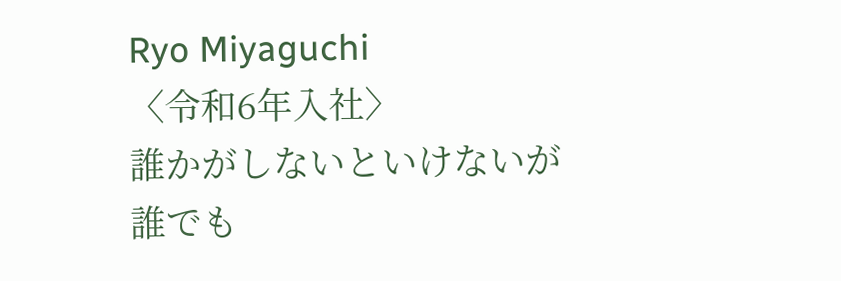Ryo Miyaguchi
〈令和6年入社〉
誰かがしないといけないが
誰でも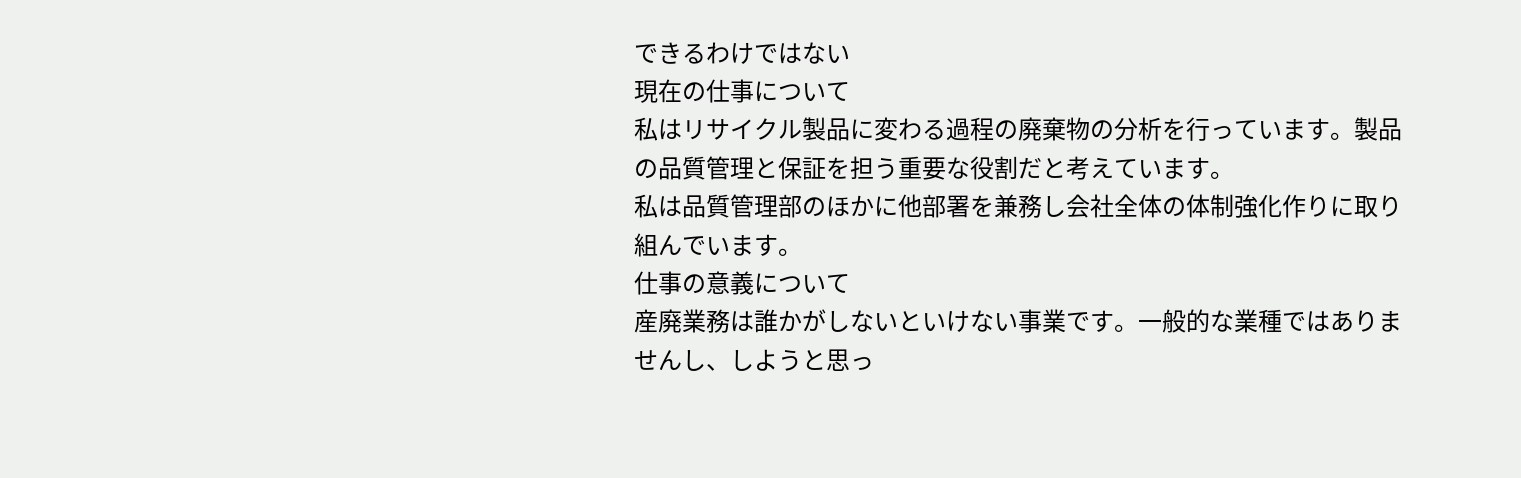できるわけではない
現在の仕事について
私はリサイクル製品に変わる過程の廃棄物の分析を行っています。製品の品質管理と保証を担う重要な役割だと考えています。
私は品質管理部のほかに他部署を兼務し会社全体の体制強化作りに取り組んでいます。
仕事の意義について
産廃業務は誰かがしないといけない事業です。一般的な業種ではありませんし、しようと思っ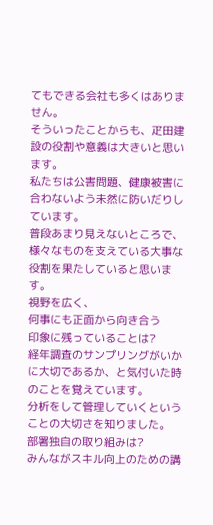てもできる会社も多くはありません。
そういったことからも、疋田建設の役割や意義は大きいと思います。
私たちは公害問題、健康被害に合わないよう未然に防いだりしています。
普段あまり見えないところで、様々なものを支えている大事な役割を果たしていると思います。
視野を広く、
何事にも正面から向き合う
印象に残っていることは?
経年調査のサンプリングがいかに大切であるか、と気付いた時のことを覚えています。
分析をして管理していくということの大切さを知りました。
部署独自の取り組みは?
みんながスキル向上のための講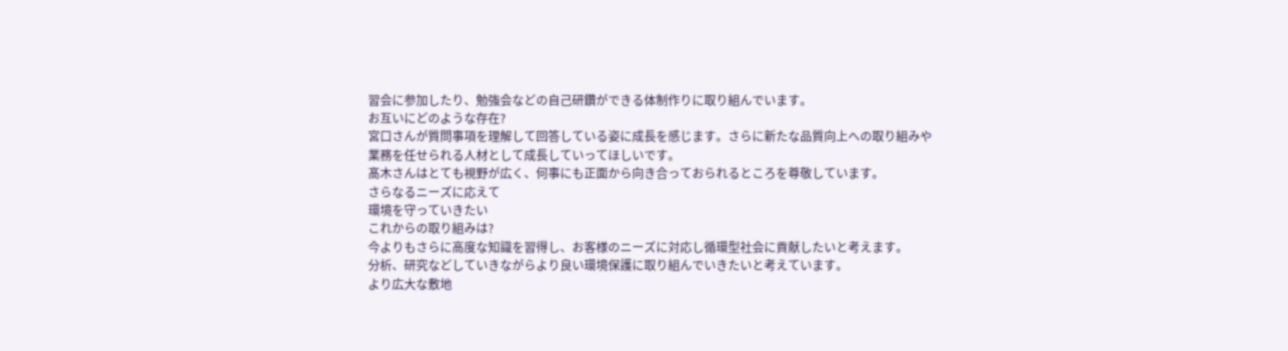習会に参加したり、勉強会などの自己研鑽ができる体制作りに取り組んでいます。
お互いにどのような存在?
宮口さんが質問事項を理解して回答している姿に成長を感じます。さらに新たな品質向上への取り組みや業務を任せられる人材として成長していってほしいです。
髙木さんはとても視野が広く、何事にも正面から向き合っておられるところを尊敬しています。
さらなるニーズに応えて
環境を守っていきたい
これからの取り組みは?
今よりもさらに高度な知識を習得し、お客様のニーズに対応し循環型社会に貢献したいと考えます。
分析、研究などしていきながらより良い環境保護に取り組んでいきたいと考えています。
より広大な敷地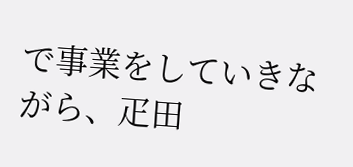で事業をしていきながら、疋田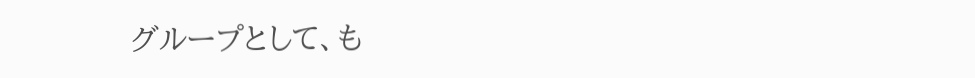グループとして、も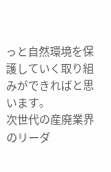っと自然環境を保護していく取り組みができればと思います。
次世代の産廃業界のリーダ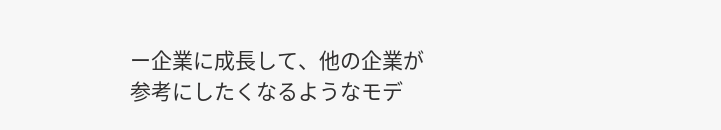ー企業に成長して、他の企業が参考にしたくなるようなモデ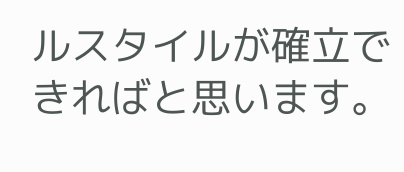ルスタイルが確立できればと思います。